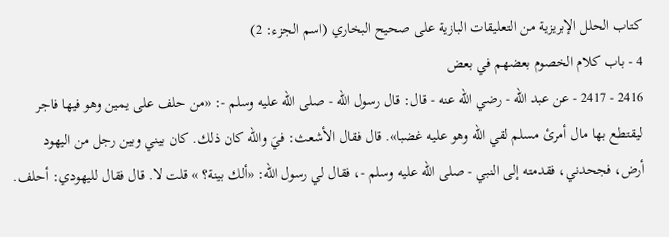كتاب الحلل الإبريزية من التعليقات البازية على صحيح البخاري (اسم الجزء: 2)
4 - باب كلام الخصوم بعضهم في بعض
2416 - 2417 - عن عبد الله - رضي الله عنه - قال: قال رسول الله - صلى الله عليه وسلم -: «من حلف على يمين وهو فيها فاجر ليقتطع بها مال أمرئ مسلم لقي الله وهو عليه غضبا». قال فقال الأشعث: فيَ والله كان ذلك. كان بيني وبين رجل من اليهود أرض، فجحدني، فقدمته إلى النبي - صلى الله عليه وسلم -، فقال لي رسول الله: «ألك بينة؟ » قلت لا. قال فقال لليهودي: أحلف.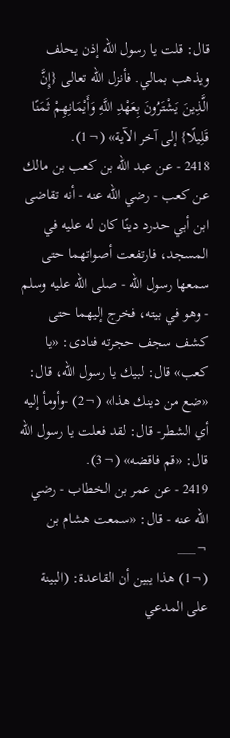قال: قلت يا رسول الله إذن يحلف ويذهب بمالي. فأنزل الله تعالى {إِنَّ الَّذِينَ يَشْتَرُونَ بِعَهْدِ اللَّهِ وَأَيْمَانِهِمْ ثَمَنًا قَلِيلًا} إلى آخر الآية» (¬1).
2418 - عن عبد الله بن كعب بن مالك عن كعب - رضي الله عنه - أنه تقاضى ابن أبي حدرد دينًا كان له عليه في المسجد، فارتفعت أصواتهما حتى سمعها رسول الله - صلى الله عليه وسلم - وهو في بيته، فخرج إليهما حتى كشف سجف حجرته فنادى: «يا كعب» قال: لبيك يا رسول الله، قال: «ضع من دينك هذا» (¬2) -وأومأ إليه أي الشطر- قال: لقد فعلت يا رسول الله قال: «قم فاقضه» (¬3).
2419 - عن عمر بن الخطاب - رضي الله عنه - قال: «سمعت هشام بن
¬___
(¬1) هذا يبين أن القاعدة: (البينة على المدعي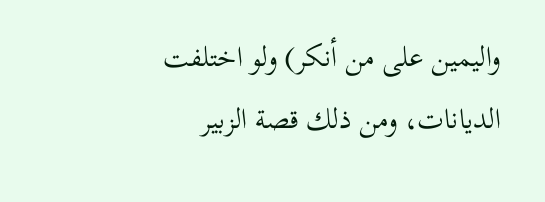واليمين على من أنكر) ولو اختلفت الديانات، ومن ذلك قصة الزبير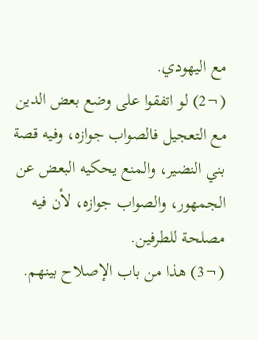مع اليهودي.
(¬2) لو اتفقوا على وضع بعض الدين مع التعجيل فالصواب جوازه، وفيه قصة بني النضير، والمنع يحكيه البعض عن الجمهور، والصواب جوازه، لأن فيه مصلحة للطرفين.
(¬3) هذا من باب الإصلاح بينهم.